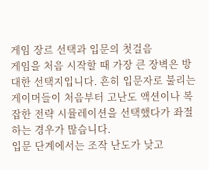게임 장르 선택과 입문의 첫걸음
게임을 처음 시작할 때 가장 큰 장벽은 방대한 선택지입니다. 흔히 입문자로 불리는 게이머들이 처음부터 고난도 액션이나 복잡한 전략 시뮬레이션을 선택했다가 좌절하는 경우가 많습니다.
입문 단계에서는 조작 난도가 낮고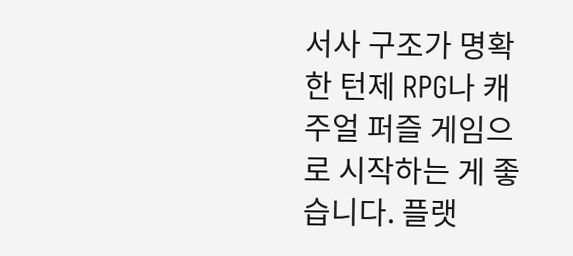서사 구조가 명확한 턴제 RPG나 캐주얼 퍼즐 게임으로 시작하는 게 좋습니다. 플랫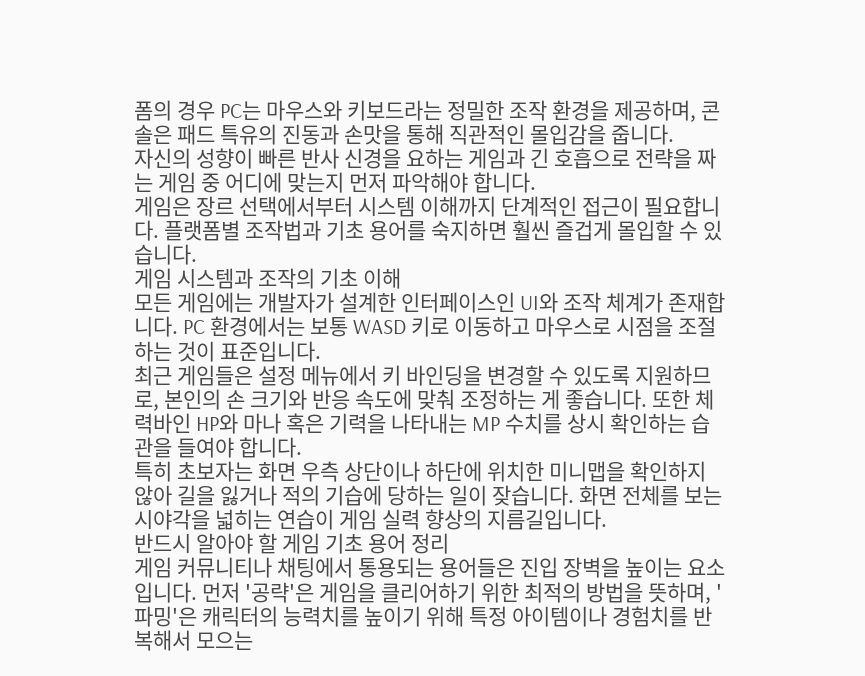폼의 경우 PC는 마우스와 키보드라는 정밀한 조작 환경을 제공하며, 콘솔은 패드 특유의 진동과 손맛을 통해 직관적인 몰입감을 줍니다.
자신의 성향이 빠른 반사 신경을 요하는 게임과 긴 호흡으로 전략을 짜는 게임 중 어디에 맞는지 먼저 파악해야 합니다.
게임은 장르 선택에서부터 시스템 이해까지 단계적인 접근이 필요합니다. 플랫폼별 조작법과 기초 용어를 숙지하면 훨씬 즐겁게 몰입할 수 있습니다.
게임 시스템과 조작의 기초 이해
모든 게임에는 개발자가 설계한 인터페이스인 UI와 조작 체계가 존재합니다. PC 환경에서는 보통 WASD 키로 이동하고 마우스로 시점을 조절하는 것이 표준입니다.
최근 게임들은 설정 메뉴에서 키 바인딩을 변경할 수 있도록 지원하므로, 본인의 손 크기와 반응 속도에 맞춰 조정하는 게 좋습니다. 또한 체력바인 HP와 마나 혹은 기력을 나타내는 MP 수치를 상시 확인하는 습관을 들여야 합니다.
특히 초보자는 화면 우측 상단이나 하단에 위치한 미니맵을 확인하지 않아 길을 잃거나 적의 기습에 당하는 일이 잦습니다. 화면 전체를 보는 시야각을 넓히는 연습이 게임 실력 향상의 지름길입니다.
반드시 알아야 할 게임 기초 용어 정리
게임 커뮤니티나 채팅에서 통용되는 용어들은 진입 장벽을 높이는 요소입니다. 먼저 '공략'은 게임을 클리어하기 위한 최적의 방법을 뜻하며, '파밍'은 캐릭터의 능력치를 높이기 위해 특정 아이템이나 경험치를 반복해서 모으는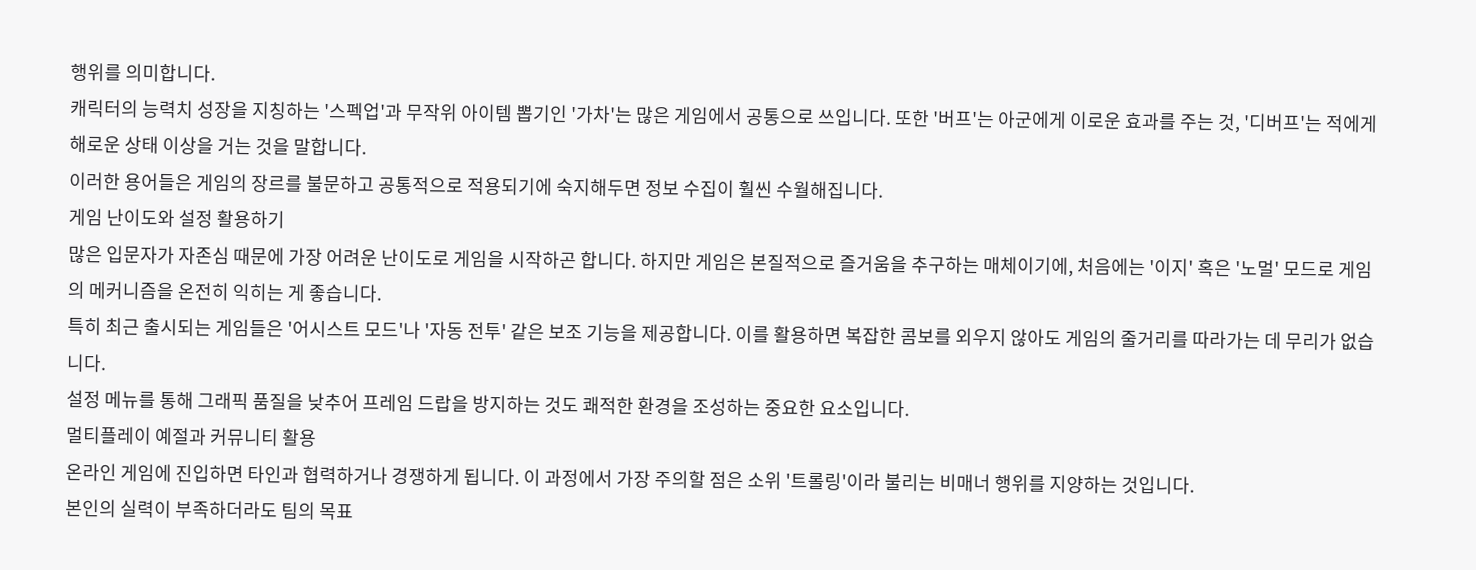행위를 의미합니다.
캐릭터의 능력치 성장을 지칭하는 '스펙업'과 무작위 아이템 뽑기인 '가차'는 많은 게임에서 공통으로 쓰입니다. 또한 '버프'는 아군에게 이로운 효과를 주는 것, '디버프'는 적에게 해로운 상태 이상을 거는 것을 말합니다.
이러한 용어들은 게임의 장르를 불문하고 공통적으로 적용되기에 숙지해두면 정보 수집이 훨씬 수월해집니다.
게임 난이도와 설정 활용하기
많은 입문자가 자존심 때문에 가장 어려운 난이도로 게임을 시작하곤 합니다. 하지만 게임은 본질적으로 즐거움을 추구하는 매체이기에, 처음에는 '이지' 혹은 '노멀' 모드로 게임의 메커니즘을 온전히 익히는 게 좋습니다.
특히 최근 출시되는 게임들은 '어시스트 모드'나 '자동 전투' 같은 보조 기능을 제공합니다. 이를 활용하면 복잡한 콤보를 외우지 않아도 게임의 줄거리를 따라가는 데 무리가 없습니다.
설정 메뉴를 통해 그래픽 품질을 낮추어 프레임 드랍을 방지하는 것도 쾌적한 환경을 조성하는 중요한 요소입니다.
멀티플레이 예절과 커뮤니티 활용
온라인 게임에 진입하면 타인과 협력하거나 경쟁하게 됩니다. 이 과정에서 가장 주의할 점은 소위 '트롤링'이라 불리는 비매너 행위를 지양하는 것입니다.
본인의 실력이 부족하더라도 팀의 목표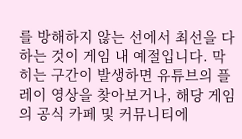를 방해하지 않는 선에서 최선을 다하는 것이 게임 내 예절입니다. 막히는 구간이 발생하면 유튜브의 플레이 영상을 찾아보거나, 해당 게임의 공식 카페 및 커뮤니티에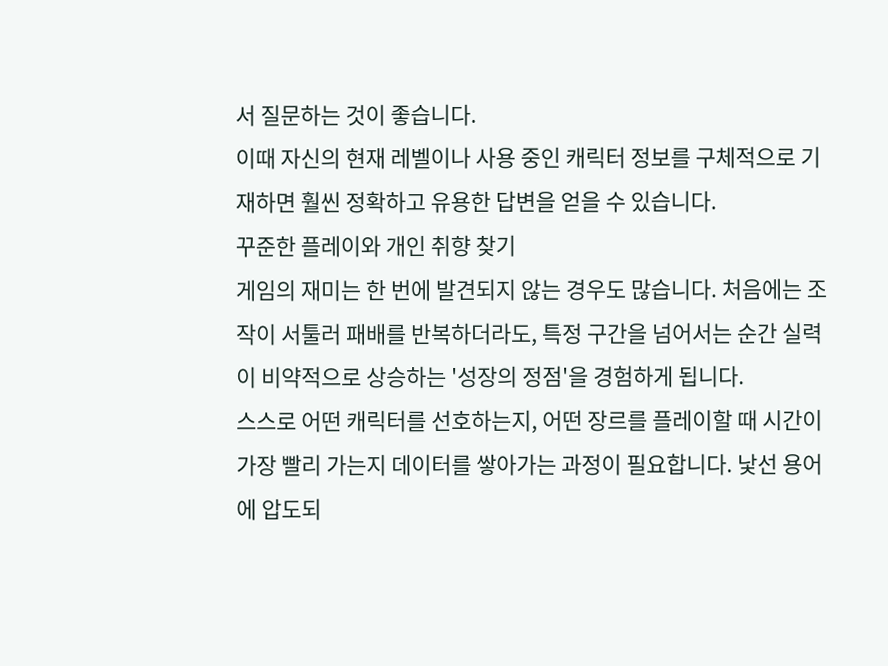서 질문하는 것이 좋습니다.
이때 자신의 현재 레벨이나 사용 중인 캐릭터 정보를 구체적으로 기재하면 훨씬 정확하고 유용한 답변을 얻을 수 있습니다.
꾸준한 플레이와 개인 취향 찾기
게임의 재미는 한 번에 발견되지 않는 경우도 많습니다. 처음에는 조작이 서툴러 패배를 반복하더라도, 특정 구간을 넘어서는 순간 실력이 비약적으로 상승하는 '성장의 정점'을 경험하게 됩니다.
스스로 어떤 캐릭터를 선호하는지, 어떤 장르를 플레이할 때 시간이 가장 빨리 가는지 데이터를 쌓아가는 과정이 필요합니다. 낯선 용어에 압도되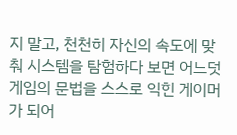지 말고, 천천히 자신의 속도에 맞춰 시스템을 탐험하다 보면 어느덧 게임의 문법을 스스로 익힌 게이머가 되어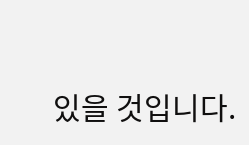있을 것입니다.